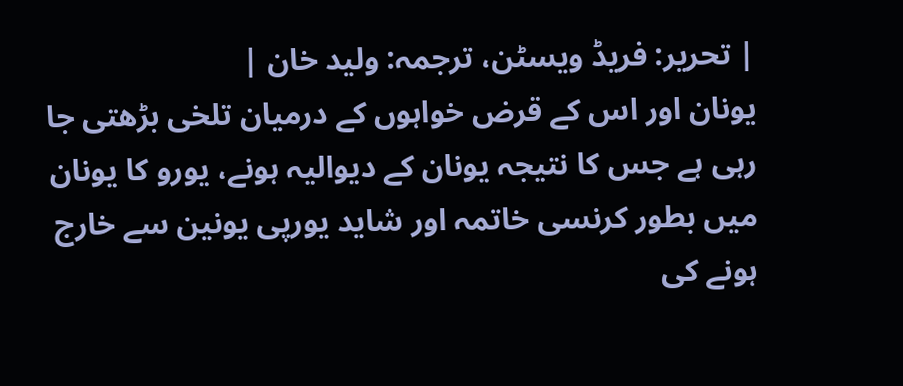| تحریر: فریڈ ویسٹن، ترجمہ: ولید خان |
یونان اور اس کے قرض خواہوں کے درمیان تلخی بڑھتی جا رہی ہے جس کا نتیجہ یونان کے دیوالیہ ہونے، یورو کا یونان میں بطور کرنسی خاتمہ اور شاید یورپی یونین سے خارج ہونے کی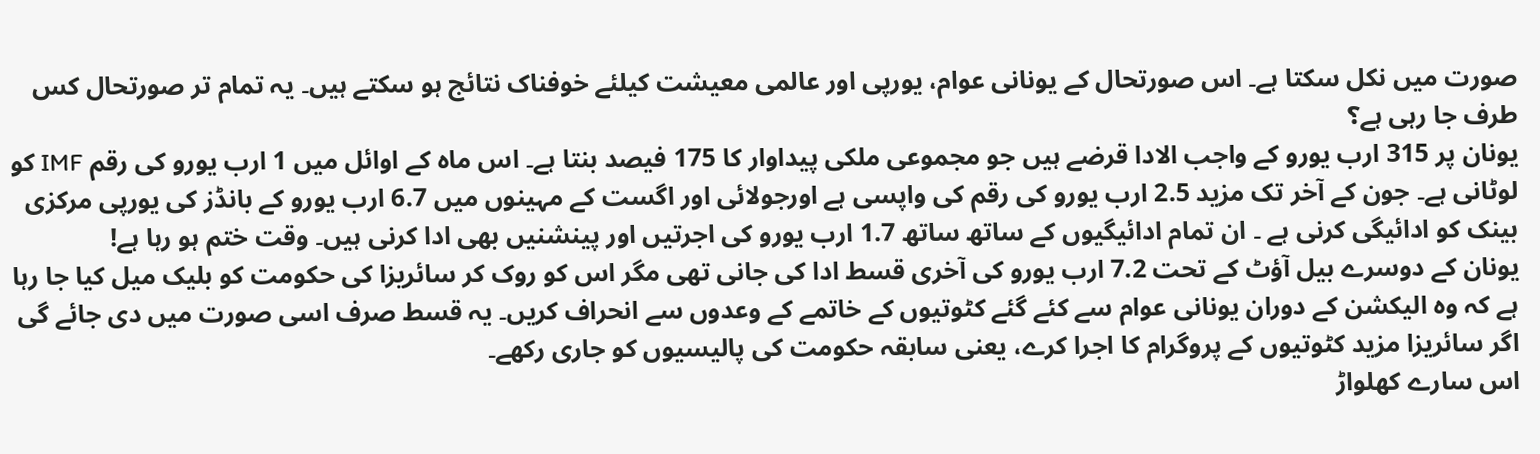صورت میں نکل سکتا ہے۔ اس صورتحال کے یونانی عوام، یورپی اور عالمی معیشت کیلئے خوفناک نتائج ہو سکتے ہیں۔ یہ تمام تر صورتحال کس طرف جا رہی ہے؟
یونان پر 315 ارب یورو کے واجب الادا قرضے ہیں جو مجموعی ملکی پیداوار کا 175 فیصد بنتا ہے۔ اس ماہ کے اوائل میں 1 ارب یورو کی رقم IMF کو لوٹانی ہے۔ جون کے آخر تک مزید 2.5 ارب یورو کی رقم کی واپسی ہے اورجولائی اور اگست کے مہینوں میں 6.7 ارب یورو کے بانڈز کی یورپی مرکزی بینک کو ادائیگی کرنی ہے ۔ ان تمام ادائیگیوں کے ساتھ ساتھ 1.7 ارب یورو کی اجرتیں اور پینشنیں بھی ادا کرنی ہیں۔ وقت ختم ہو رہا ہے!
یونان کے دوسرے بیل آؤٹ کے تحت 7.2 ارب یورو کی آخری قسط ادا کی جانی تھی مگر اس کو روک کر سائریزا کی حکومت کو بلیک میل کیا جا رہا ہے کہ وہ الیکشن کے دوران یونانی عوام سے کئے گئے کٹوتیوں کے خاتمے کے وعدوں سے انحراف کریں۔ یہ قسط صرف اسی صورت میں دی جائے گی اگر سائریزا مزید کٹوتیوں کے پروگرام کا اجرا کرے، یعنی سابقہ حکومت کی پالیسیوں کو جاری رکھے۔
اس سارے کھلواڑ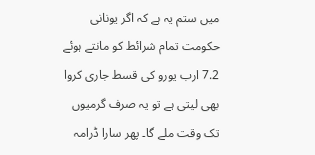میں ستم یہ ہے کہ اگر یونانی حکومت تمام شرائط کو مانتے ہوئے 7.2 ارب یورو کی قسط جاری کروا بھی لیتی ہے تو یہ صرف گرمیوں تک وقت ملے گا۔ پھر سارا ڈرامہ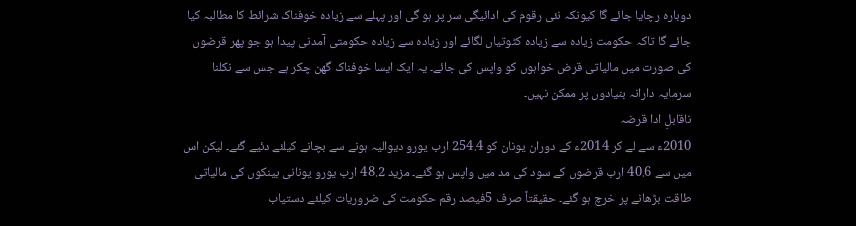دوبارہ رچایا جائے گا کیونکہ نئی رقوم کی ادائیگی سر پر ہو گی اور پہلے سے زیادہ خوفناک شرائط کا مطالبہ کیا جائے گا تاکہ حکومت زیادہ سے زیادہ کٹوتیاں لگائے اور زیادہ سے زیادہ حکومتی آمدنی پیدا ہو جو پھر قرضوں کی صورت میں مالیاتی قرض خواہوں کو واپس کی جائے۔ یہ ایک ایسا خوفناک گھن چکر ہے جس سے نکلنا سرمایہ دارانہ بنیادوں پر ممکن نہیں۔
ناقابلِ ادا قرضہ
2010ء سے لے کر 2014ء کے دوران یونان کو 254.4 ارب یورو دیوالیہ ہونے سے بچانے کیلئے دئیے گئے۔ لیکن اس میں سے 40.6 ارب قرضوں کے سود کی مد میں واپس ہو گئے۔ مزید 48.2 ارب یورو یونانی بینکوں کی مالیاتی طاقت بڑھانے پر خرچ ہو گئے۔ حقیقتاً صرف 5فیصد رقم حکومت کی ضروریات کیلئے دستیاب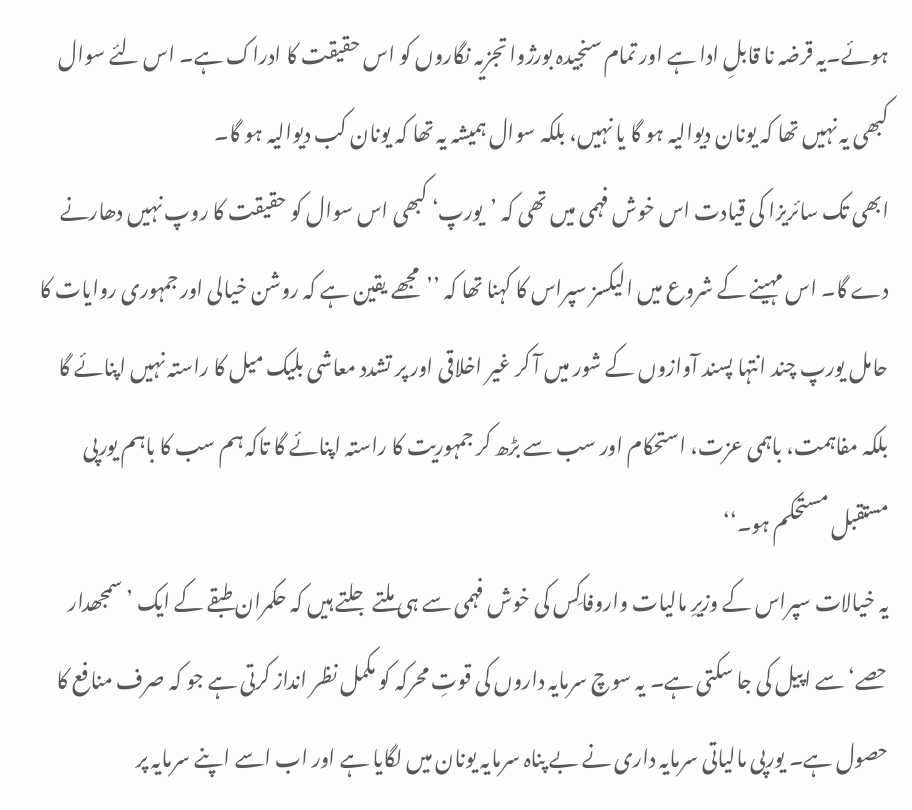ہوئے۔یہ قرضہ نا قابلِ ادا ہے اور تمام سنجیدہ بورژوا تجزیہ نگاروں کو اس حقیقت کا ادراک ہے۔ اس لئے سوال کبھی یہ نہیں تھا کہ یونان دیوالیہ ہو گا یا نہیں، بلکہ سوال ہمیشہ یہ تھا کہ یونان کب دیوالیہ ہو گا۔
ابھی تک سائریزا کی قیادت اس خوش فہمی میں تھی کہ ’یورپ‘ کبھی اس سوال کو حقیقت کا روپ نہیں دھارنے دے گا۔ اس مہینے کے شروع میں الیکسز سپراس کا کہنا تھا کہ ’’مجھے یقین ہے کہ روشن خیالی اور جمہوری روایات کا حامل یورپ چند انتہا پسند آوازوں کے شور میں آ کر غیر اخلاقی اور پر تشدد معاشی بلیک میل کا راستہ نہیں اپنائے گا بلکہ مفاہمت، باہمی عزت، استحکام اور سب سے بڑھ کر جمہوریت کا راستہ اپنائے گا تاکہ ہم سب کا باہم یورپی مستقبل مستحکم ہو۔‘‘
یہ خیالات سپراس کے وزیرِ مالیات واروفاکِس کی خوش فہمی سے ہی ملتے جلتے ہیں کہ حکمران طبقے کے ایک ’سمجھدار حصے‘ سے اپیل کی جا سکتی ہے۔ یہ سوچ سرمایہ داروں کی قوتِ محرکہ کو مکمل نظر انداز کرتی ہے جو کہ صرف منافع کا حصول ہے۔ یورپی مالیاتی سرمایہ داری نے بے پناہ سرمایہ یونان میں لگایا ہے اور اب اسے اپنے سرمایہ پر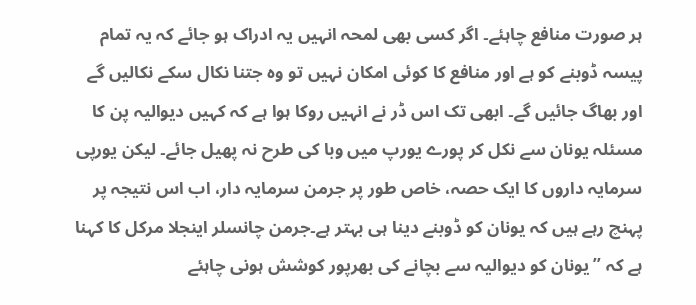ہر صورت منافع چاہئے۔ اگر کسی بھی لمحہ انہیں یہ ادراک ہو جائے کہ یہ تمام پیسہ ڈوبنے کو ہے اور منافع کا کوئی امکان نہیں تو وہ جتنا نکال سکے نکالیں گے اور بھاگ جائیں گے۔ ابھی تک اس ڈر نے انہیں روکا ہوا ہے کہ کہیں دیوالیہ پن کا مسئلہ یونان سے نکل کر پورے یورپ میں وبا کی طرح نہ پھیل جائے۔ لیکن یورپی سرمایہ داروں کا ایک حصہ، خاص طور پر جرمن سرمایہ دار، اب اس نتیجہ پر پہنچ رہے ہیں کہ یونان کو ڈوبنے دینا ہی بہتر ہے۔جرمن چانسلر اینجلا مرکل کا کہنا ہے کہ ’’یونان کو دیوالیہ سے بچانے کی بھرپور کوشش ہونی چاہئے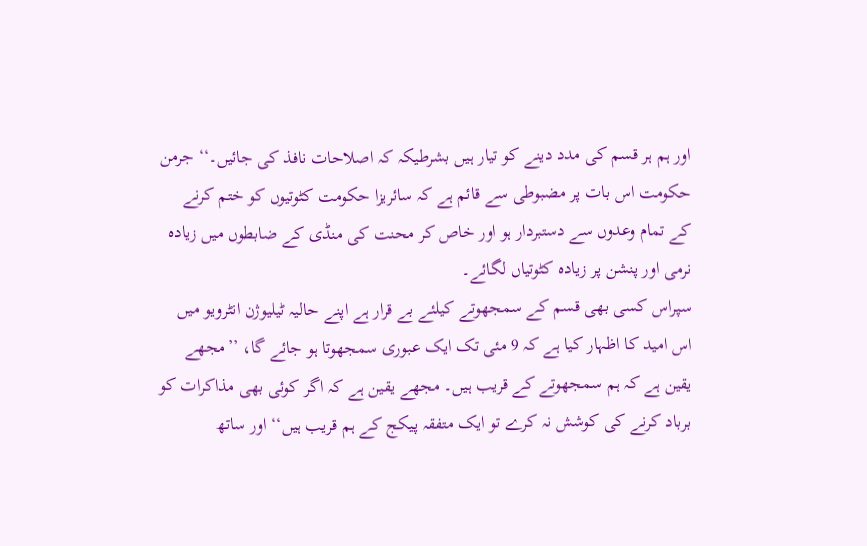اور ہم ہر قسم کی مدد دینے کو تیار ہیں بشرطیکہ کہ اصلاحات نافذ کی جائیں۔‘‘ جرمن حکومت اس بات پر مضبوطی سے قائم ہے کہ سائریزا حکومت کٹوتیوں کو ختم کرنے کے تمام وعدوں سے دستبردار ہو اور خاص کر محنت کی منڈی کے ضابطوں میں زیادہ نرمی اور پنشن پر زیادہ کٹوتیاں لگائے۔
سپراس کسی بھی قسم کے سمجھوتے کیلئے بے قرار ہے اپنے حالیہ ٹیلیوژن انٹرویو میں اس امید کا اظہار کیا ہے کہ 9 مئی تک ایک عبوری سمجھوتا ہو جائے گا، ’’مجھے یقین ہے کہ ہم سمجھوتے کے قریب ہیں۔ مجھے یقین ہے کہ اگر کوئی بھی مذاکرات کو برباد کرنے کی کوشش نہ کرے تو ایک متفقہ پیکج کے ہم قریب ہیں‘‘ اور ساتھ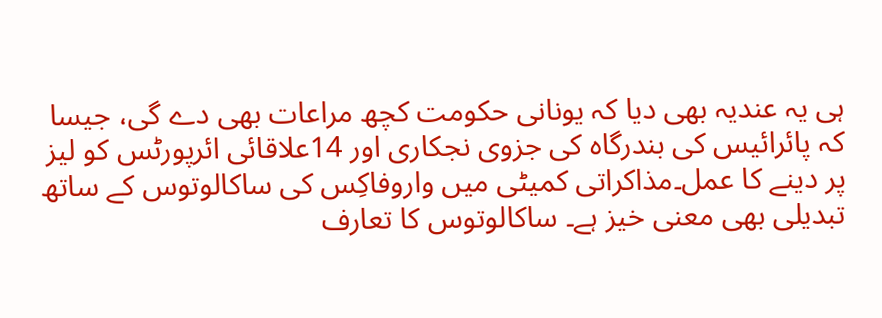ہی یہ عندیہ بھی دیا کہ یونانی حکومت کچھ مراعات بھی دے گی، جیسا کہ پائرائیس کی بندرگاہ کی جزوی نجکاری اور 14علاقائی ائرپورٹس کو لیز پر دینے کا عمل۔مذاکراتی کمیٹی میں واروفاکِس کی ساکالوتوس کے ساتھ تبدیلی بھی معنی خیز ہے۔ ساکالوتوس کا تعارف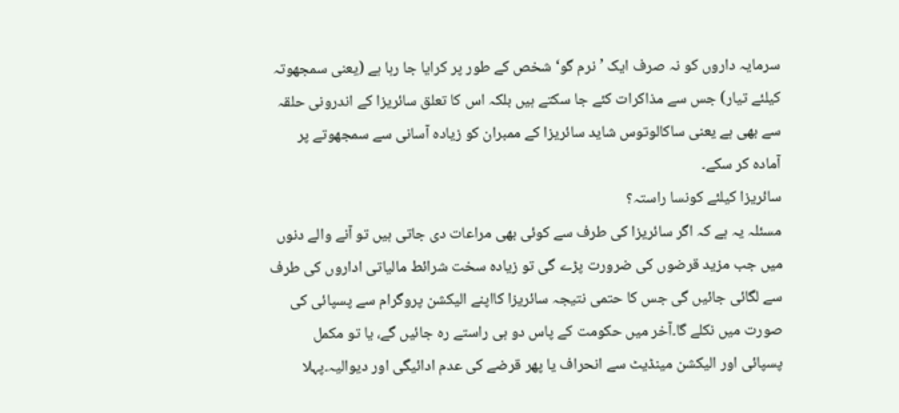سرمایہ داروں کو نہ صرف ایک ’نرم گو‘ شخص کے طور پر کرایا جا رہا ہے (یعنی سمجھوتہ کیلئے تیار) جس سے مذاکرات کئے جا سکتے ہیں بلکہ اس کا تعلق سائریزا کے اندرونی حلقہ سے بھی ہے یعنی ساکالوتوس شاید سائریزا کے ممبران کو زیادہ آسانی سے سمجھوتے پر آمادہ کر سکے۔
سائریزا کیلئے کونسا راستہ؟
مسئلہ یہ ہے کہ اگر سائریزا کی طرف سے کوئی بھی مراعات دی جاتی ہیں تو آنے والے دنوں میں جب مزید قرضوں کی ضرورت پڑے گی تو زیادہ سخت شرائط مالیاتی اداروں کی طرف سے لگائی جائیں گی جس کا حتمی نتیجہ سائریزا کااپنے الیکشن پروگرام سے پسپائی کی صورت میں نکلے گا۔آخر میں حکومت کے پاس دو ہی راستے رہ جائیں گے، یا تو مکمل پسپائی اور الیکشن مینڈیٹ سے انحراف یا پھر قرضے کی عدم ادائیگی اور دیوالیہ۔پہلا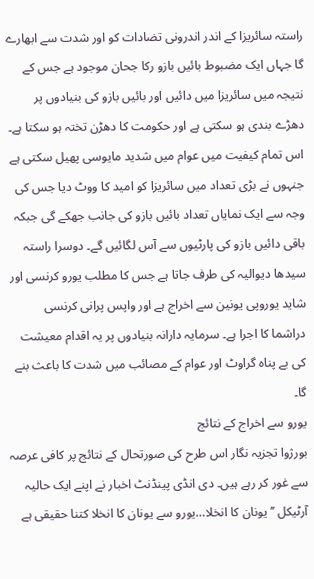راستہ سائریزا کے اندر اندرونی تضادات کو اور شدت سے ابھارے گا جہاں ایک مضبوط بائیں بازو رکا جحان موجود ہے جس کے نتیجہ میں سائریزا میں دائیں اور بائیں بازو کی بنیادوں پر دھڑے بندی ہو سکتی ہے اور حکومت کا دھڑن تختہ ہو سکتا ہے۔ اس تمام کیفیت میں عوام میں شدید مایوسی پھیل سکتی ہے جنہوں نے بڑی تعداد میں سائریزا کو امید کا ووٹ دیا جس کی وجہ سے ایک نمایاں تعداد بائیں بازو کی جانب جھکے گی جبکہ باقی دائیں بازو کی پارٹیوں سے آس لگائیں گے۔ دوسرا راستہ سیدھا دیوالیہ کی طرف جاتا ہے جس کا مطلب یورو کرنسی اور شاید یوروپی یونین سے اخراج ہے اور واپس پرانی کرنسی دراشما کا اجرا ہے۔ سرمایہ دارانہ بنیادوں پر یہ اقدام معیشت کی بے پناہ گراوٹ اور عوام کے مصائب میں شدت کا باعث بنے گا۔
یورو سے اخراج کے نتائج
بورژوا تجزیہ نگار اس طرح کی صورتحال کے نتائج پر کافی عرصہ سے غور کر رہے ہیں۔ دی انڈی پینڈنٹ اخبار نے اپنے ایک حالیہ آرٹیکل ’’یونان کا انخلا…یورو سے یونان کا انخلا کتنا حقیقی ہے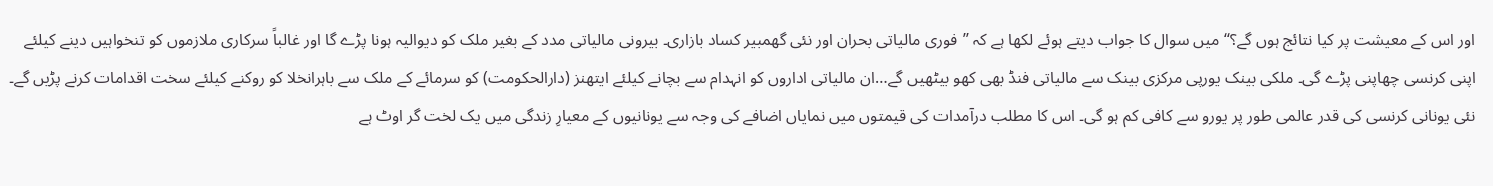اور اس کے معیشت پر کیا نتائج ہوں گے؟‘‘ میں سوال کا جواب دیتے ہوئے لکھا ہے کہ ’’فوری مالیاتی بحران اور نئی گھمبیر کساد بازاری۔ بیرونی مالیاتی مدد کے بغیر ملک کو دیوالیہ ہونا پڑے گا اور غالباً سرکاری ملازموں کو تنخواہیں دینے کیلئے اپنی کرنسی چھاپنی پڑے گی۔ ملکی بینک یورپی مرکزی بینک سے مالیاتی فنڈ بھی کھو بیٹھیں گے…ان مالیاتی اداروں کو انہدام سے بچانے کیلئے ایتھنز (دارالحکومت) کو سرمائے کے ملک سے باہرانخلا کو روکنے کیلئے سخت اقدامات کرنے پڑیں گے۔ نئی یونانی کرنسی کی قدر عالمی طور پر یورو سے کافی کم ہو گی۔ اس کا مطلب درآمدات کی قیمتوں میں نمایاں اضافے کی وجہ سے یونانیوں کے معیارِ زندگی میں یک لخت گر اوٹ ہے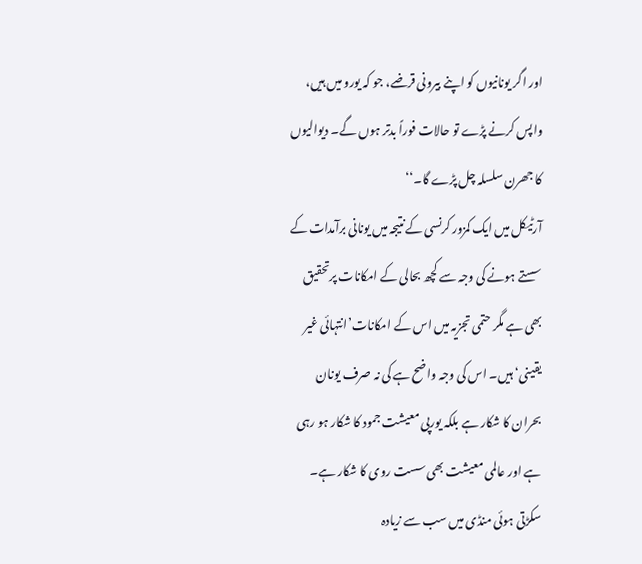اور اگر یونانیوں کو اپنے بیرونی قرضے، جو کہ یورو میں ہیں، واپس کرنے پڑے تو حالات فوراً بدتر ہوں گے۔ دیوالیوں کا جھرن سلسلہ چل پڑے گا۔‘‘
آرٹیکل میں ایک کمزور کرنسی کے نتیجہ میں یونانی برآمدات کے سستے ہونے کی وجہ سے کچھ بحالی کے امکانات پرتحقیق بھی ہے مگر حتمی تجزیہ میں اس کے امکانات’انتہائی غیر یقینی‘ ہیں۔ اس کی وجہ واضح ہے کی نہ صرف یونان بحران کا شکار ہے بلکہ یورپی معیشت جمود کا شکار ہو رہی ہے اور عالمی معیشت بھی سست روی کا شکار ہے۔ سکڑتی ہوئی منڈی میں سب سے زیادہ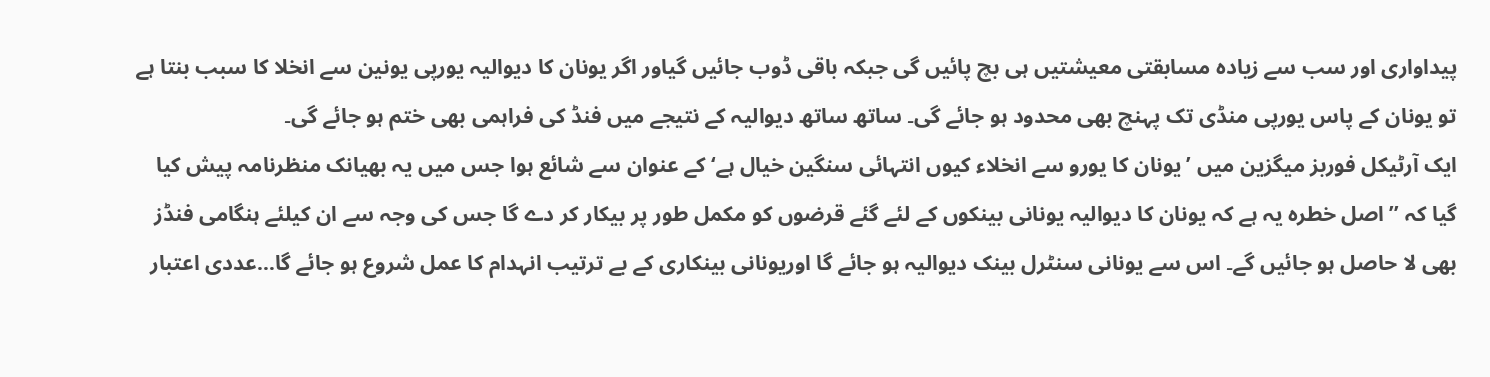پیداواری اور سب سے زیادہ مسابقتی معیشتیں ہی بچ پائیں گی جبکہ باقی ڈوب جائیں گیاور اگر یونان کا دیوالیہ یورپی یونین سے انخلا کا سبب بنتا ہے تو یونان کے پاس یورپی منڈی تک پہنچ بھی محدود ہو جائے گی۔ ساتھ ساتھ دیوالیہ کے نتیجے میں فنڈ کی فراہمی بھی ختم ہو جائے گی۔
ایک آرٹیکل فوربز میگزین میں ’یونان کا یورو سے انخلاء کیوں انتہائی سنگین خیال ہے‘ کے عنوان سے شائع ہوا جس میں یہ بھیانک منظرنامہ پیش کیا گیا کہ ’’اصل خطرہ یہ ہے کہ یونان کا دیوالیہ یونانی بینکوں کے لئے گئے قرضوں کو مکمل طور پر بیکار کر دے گا جس کی وجہ سے ان کیلئے ہنگامی فنڈز بھی لا حاصل ہو جائیں گے۔ اس سے یونانی سنٹرل بینک دیوالیہ ہو جائے گا اوریونانی بینکاری کے بے ترتیب انہدام کا عمل شروع ہو جائے گا…عددی اعتبار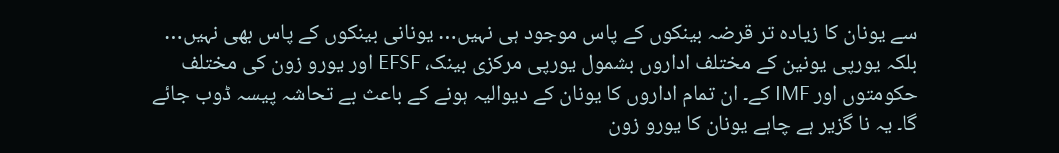سے یونان کا زیادہ تر قرضہ بینکوں کے پاس موجود ہی نہیں… یونانی بینکوں کے پاس بھی نہیں… بلکہ یورپی یونین کے مختلف اداروں بشمول یورپی مرکزی بینک، EFSF اور یورو زون کی مختلف حکومتوں اور IMF کے۔ ان تمام اداروں کا یونان کے دیوالیہ ہونے کے باعث بے تحاشہ پیسہ ڈوب جائے گا۔ یہ نا گزیر ہے چاہے یونان کا یورو زون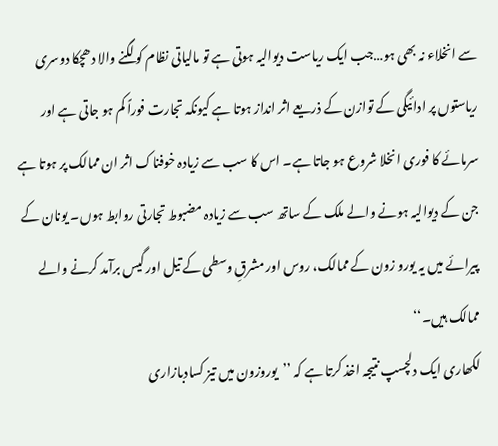سے انخلاء نہ بھی ہو…جب ایک ریاست دیوالیہ ہوتی ہے تو مالیاتی نظام کو لگنے والا دھچکا دوسری ریاستوں پر ادائیگی کے توازن کے ذریعے اثر انداز ہوتا ہے کیونکہ تجارت فوراً کم ہو جاتی ہے اور سرمائے کا فوری انخلا شروع ہو جاتا ہے۔ اس کا سب سے زیادہ خوفناک اثر ان ممالک پر ہوتا ہے جن کے دیوالیہ ہونے والے ملک کے ساتھ سب سے زیادہ مضبوط تجارتی روابط ہوں۔ یونان کے پیرائے میں یہ یورو زون کے ممالک، روس اور مشرقِ وسطی کے تیل اور گیس برآمد کرنے والے ممالک ہیں۔‘‘
لکھاری ایک دلچسپ نتیجہ اخذ کرتا ہے کہ ’’یوروزون میں تیز کسادبازاری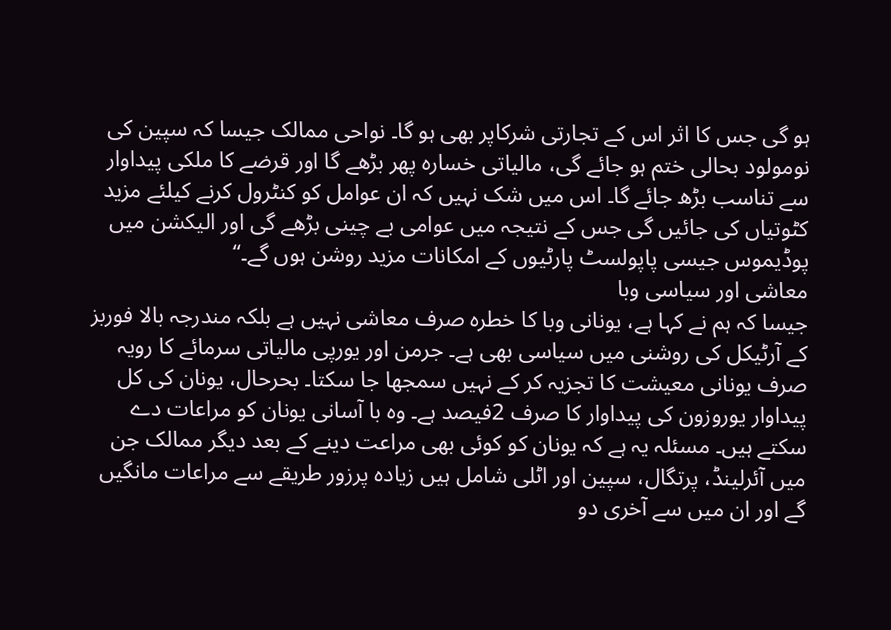ہو گی جس کا اثر اس کے تجارتی شرکاپر بھی ہو گا۔ نواحی ممالک جیسا کہ سپین کی نومولود بحالی ختم ہو جائے گی، مالیاتی خسارہ پھر بڑھے گا اور قرضے کا ملکی پیداوار سے تناسب بڑھ جائے گا۔ اس میں شک نہیں کہ ان عوامل کو کنٹرول کرنے کیلئے مزید کٹوتیاں کی جائیں گی جس کے نتیجہ میں عوامی بے چینی بڑھے گی اور الیکشن میں پوڈیموس جیسی پاپولسٹ پارٹیوں کے امکانات مزید روشن ہوں گے۔‘‘
معاشی اور سیاسی وبا
جیسا کہ ہم نے کہا ہے، یونانی وبا کا خطرہ صرف معاشی نہیں ہے بلکہ مندرجہ بالا فوربز کے آرٹیکل کی روشنی میں سیاسی بھی ہے۔ جرمن اور یورپی مالیاتی سرمائے کا رویہ صرف یونانی معیشت کا تجزیہ کر کے نہیں سمجھا جا سکتا۔ بحرحال، یونان کی کل پیداوار یوروزون کی پیداوار کا صرف 2فیصد ہے۔ وہ با آسانی یونان کو مراعات دے سکتے ہیں۔ مسئلہ یہ ہے کہ یونان کو کوئی بھی مراعت دینے کے بعد دیگر ممالک جن میں آئرلینڈ، پرتگال، سپین اور اٹلی شامل ہیں زیادہ پرزور طریقے سے مراعات مانگیں گے اور ان میں سے آخری دو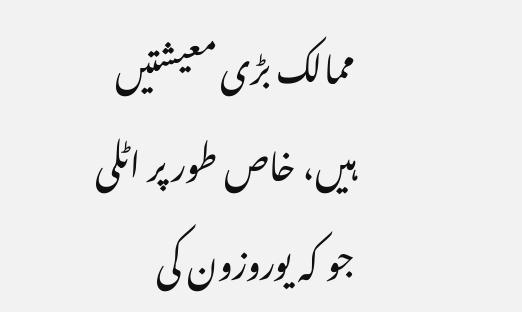ممالک بڑی معیشتیں ہیں، خاص طور پر اٹلی جو کہ یوروزون کی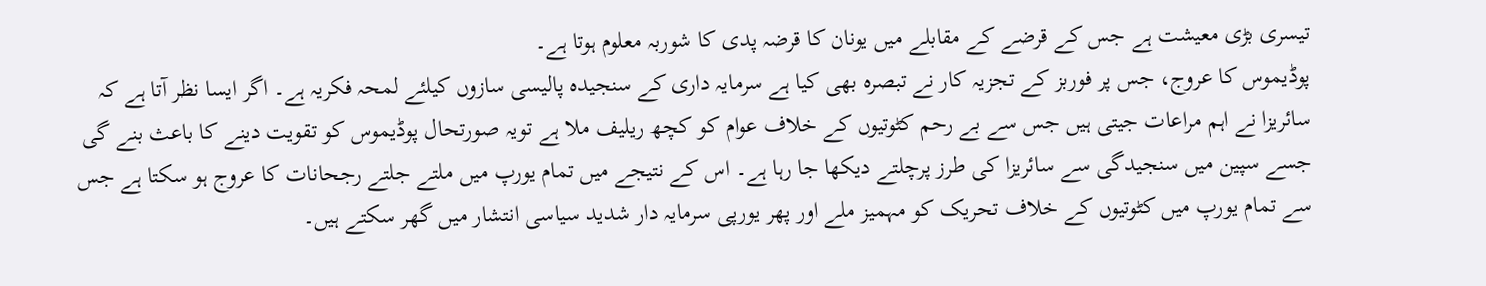تیسری بڑی معیشت ہے جس کے قرضے کے مقابلے میں یونان کا قرضہ پدی کا شوربہ معلوم ہوتا ہے۔
پوڈیموس کا عروج، جس پر فوربز کے تجزیہ کار نے تبصرہ بھی کیا ہے سرمایہ داری کے سنجیدہ پالیسی سازوں کیلئے لمحہ فکریہ ہے۔ اگر ایسا نظر آتا ہے کہ سائریزا نے اہم مراعات جیتی ہیں جس سے بے رحم کٹوتیوں کے خلاف عوام کو کچھ ریلیف ملا ہے تویہ صورتحال پوڈیموس کو تقویت دینے کا باعث بنے گی جسے سپین میں سنجیدگی سے سائریزا کی طرز پرچلتے دیکھا جا رہا ہے۔ اس کے نتیجے میں تمام یورپ میں ملتے جلتے رجحانات کا عروج ہو سکتا ہے جس سے تمام یورپ میں کٹوتیوں کے خلاف تحریک کو مہمیز ملے اور پھر یورپی سرمایہ دار شدید سیاسی انتشار میں گھر سکتے ہیں۔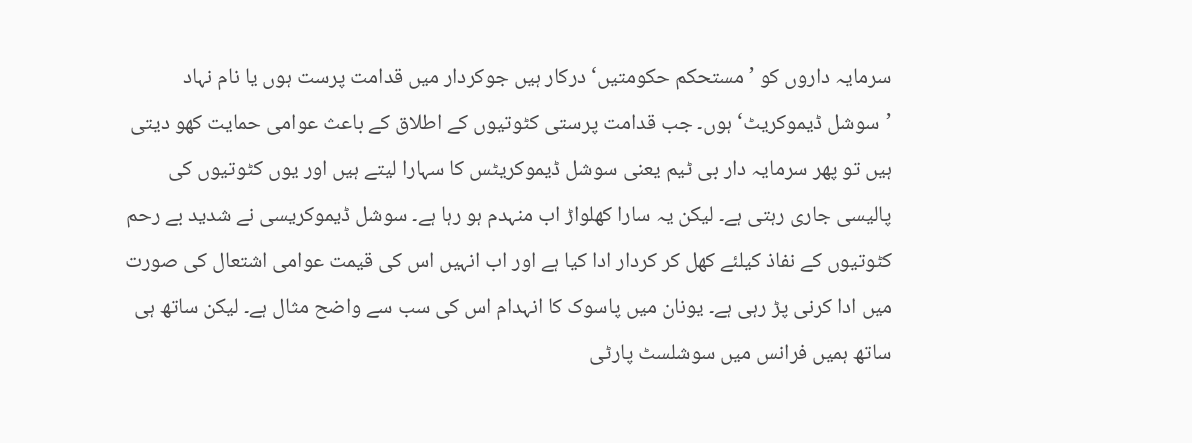سرمایہ داروں کو ’مستحکم حکومتیں‘ درکار ہیں جوکردار میں قدامت پرست ہوں یا نام نہاد ’سوشل ڈیموکریٹ‘ ہوں۔ جب قدامت پرستی کٹوتیوں کے اطلاق کے باعث عوامی حمایت کھو دیتی ہیں تو پھر سرمایہ دار بی ٹیم یعنی سوشل ڈیموکریٹس کا سہارا لیتے ہیں اور یوں کٹوتیوں کی پالیسی جاری رہتی ہے۔ لیکن یہ سارا کھلواڑ اب منہدم ہو رہا ہے۔ سوشل ڈیموکریسی نے شدید بے رحم کٹوتیوں کے نفاذ کیلئے کھل کر کردار ادا کیا ہے اور اب انہیں اس کی قیمت عوامی اشتعال کی صورت میں ادا کرنی پڑ رہی ہے۔ یونان میں پاسوک کا انہدام اس کی سب سے واضح مثال ہے۔ لیکن ساتھ ہی ساتھ ہمیں فرانس میں سوشلسٹ پارٹی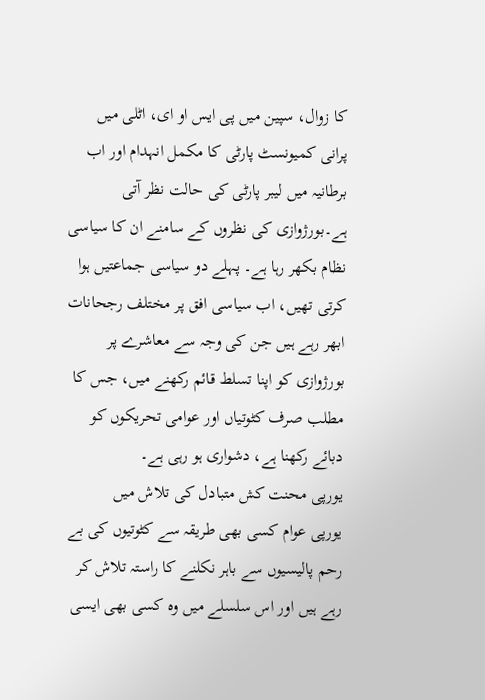کا زوال، سپین میں پی ایس او ای، اٹلی میں پرانی کمیونسٹ پارٹی کا مکمل انہدام اور اب برطانیہ میں لیبر پارٹی کی حالت نظر آتی ہے۔بورژوازی کی نظروں کے سامنے ان کا سیاسی نظام بکھر رہا ہے۔ پہلے دو سیاسی جماعتیں ہوا کرتی تھیں، اب سیاسی افق پر مختلف رجحانات ابھر رہے ہیں جن کی وجہ سے معاشرے پر بورژوازی کو اپنا تسلط قائم رکھنے میں، جس کا مطلب صرف کٹوتیاں اور عوامی تحریکوں کو دبائے رکھنا ہے، دشواری ہو رہی ہے۔
یورپی محنت کش متبادل کی تلاش میں
یورپی عوام کسی بھی طریقہ سے کٹوتیوں کی بے رحم پالیسیوں سے باہر نکلنے کا راستہ تلاش کر رہے ہیں اور اس سلسلے میں وہ کسی بھی ایسی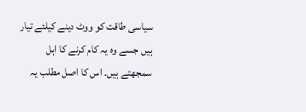سیاسی طاقت کو ووٹ دینے کیلئے تیار ہیں جسے وہ یہ کام کرنے کا اہل سمجھتے ہیں۔ اس کا اصل مطلب یہ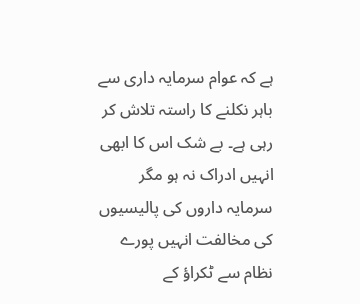ہے کہ عوام سرمایہ داری سے باہر نکلنے کا راستہ تلاش کر رہی ہے۔ بے شک اس کا ابھی انہیں ادراک نہ ہو مگر سرمایہ داروں کی پالیسیوں کی مخالفت انہیں پورے نظام سے ٹکراؤ کے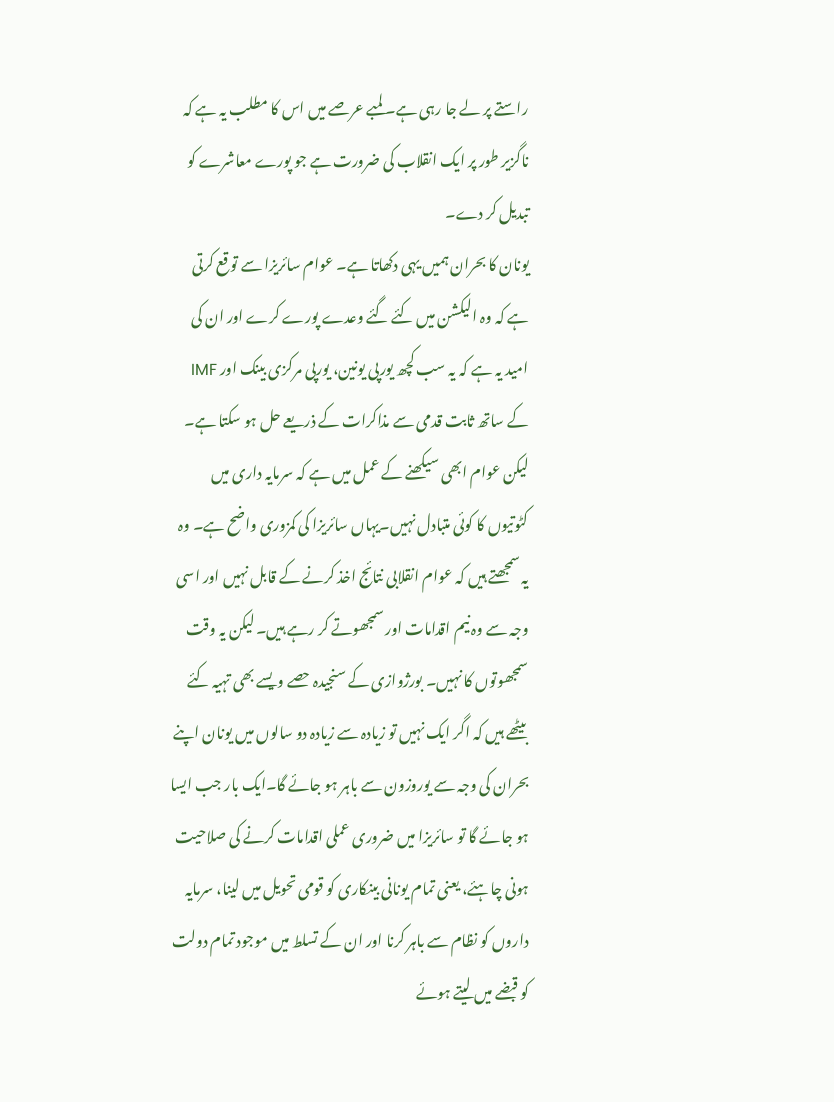راستے پر لے جا رہی ہے۔ لمبے عرصے میں اس کا مطلب یہ ہے کہ ناگزیر طور پر ایک انقلاب کی ضرورت ہے جو پورے معاشرے کو تبدیل کر دے۔
یونان کا بحران ہمیں یہی دکھاتا ہے۔ عوام سائریزا سے توقع کرتی ہے کہ وہ الیکشن میں کئے گئے وعدے پورے کرے اور ان کی امید یہ ہے کہ یہ سب کچھ یورپی یونین، یورپی مرکزی بینک اور IMF کے ساتھ ثابت قدمی سے مذاکرات کے ذریعے حل ہو سکتا ہے۔ لیکن عوام ابھی سیکھنے کے عمل میں ہے کہ سرمایہ داری میں کٹوتیوں کا کوئی متبادل نہیں۔یہاں سائریزا کی کمزوری واضح ہے۔ وہ یہ سمجھتے ہیں کہ عوام انقلابی نتائج اخذ کرنے کے قابل نہیں اور اسی وجہ سے وہ نیم اقدامات اور سمجھوتے کر رہے ہیں۔ لیکن یہ وقت سمجھوتوں کا نہیں۔ بورژوازی کے سنجیدہ حصے ویسے بھی تہیہ کئے بیٹھے ہیں کہ اگر ایک نہیں تو زیادہ سے زیادہ دو سالوں میں یونان اپنے بحران کی وجہ سے یوروزون سے باہر ہو جائے گا۔ایک بار جب ایسا ہو جائے گا تو سائریزا میں ضروری عملی اقدامات کرنے کی صلاحیت ہونی چاہئے، یعنی تمام یونانی بینکاری کو قومی تحویل میں لینا، سرمایہ داروں کو نظام سے باہر کرنا اور ان کے تسلط میں موجود تمام دولت کو قبضے میں لیتے ہوئے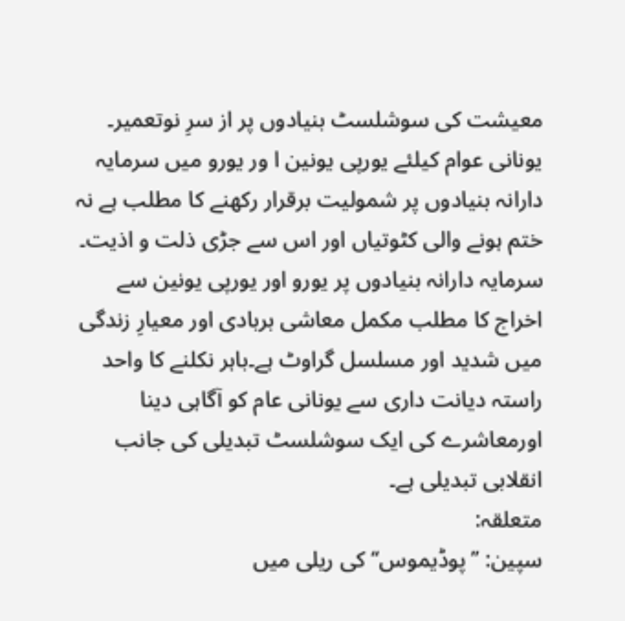معیشت کی سوشلسٹ بنیادوں پر از سرِ نوتعمیر۔ یونانی عوام کیلئے یورپی یونین ا ور یورو میں سرمایہ دارانہ بنیادوں پر شمولیت برقرار رکھنے کا مطلب ہے نہ ختم ہونے والی کٹوتیاں اور اس سے جڑی ذلت و اذیت۔ سرمایہ دارانہ بنیادوں پر یورو اور یورپی یونین سے اخراج کا مطلب مکمل معاشی بربادی اور معیارِ زندگی میں شدید اور مسلسل گراوٹ ہے۔باہر نکلنے کا واحد راستہ دیانت داری سے یونانی عام کو آگاہی دینا اورمعاشرے کی ایک سوشلسٹ تبدیلی کی جانب انقلابی تبدیلی ہے۔
متعلقہ:
سپین: ’’پوڈیموس‘‘ کی ریلی میں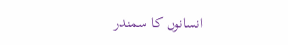انسانوں کا سمندر